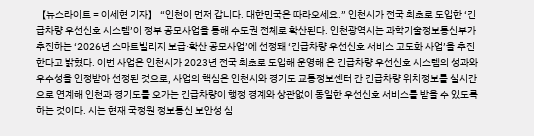【뉴스라이트 = 이세현 기자】 “인천이 먼저 갑니다. 대한민국은 따라오세요.” 인천시가 전국 최초로 도입한 ‘긴급차량 우선신호 시스템’이 정부 공모사업을 통해 수도권 전체로 확산된다. 인천광역시는 과학기술정보통신부가 추진하는 ‘2026년 스마트빌리지 보급·확산 공모사업’에 선정돼 ‘긴급차량 우선신호 서비스 고도화 사업’을 추진한다고 밝혔다. 이번 사업은 인천시가 2023년 전국 최초로 도입해 운영해 온 긴급차량 우선신호 시스템의 성과와 우수성을 인정받아 선정된 것으로, 사업의 핵심은 인천시와 경기도 교통정보센터 간 긴급차량 위치정보를 실시간으로 연계해 인천과 경기도를 오가는 긴급차량이 행정 경계와 상관없이 동일한 우선신호 서비스를 받을 수 있도록 하는 것이다. 시는 현재 국정원 정보통신 보안성 심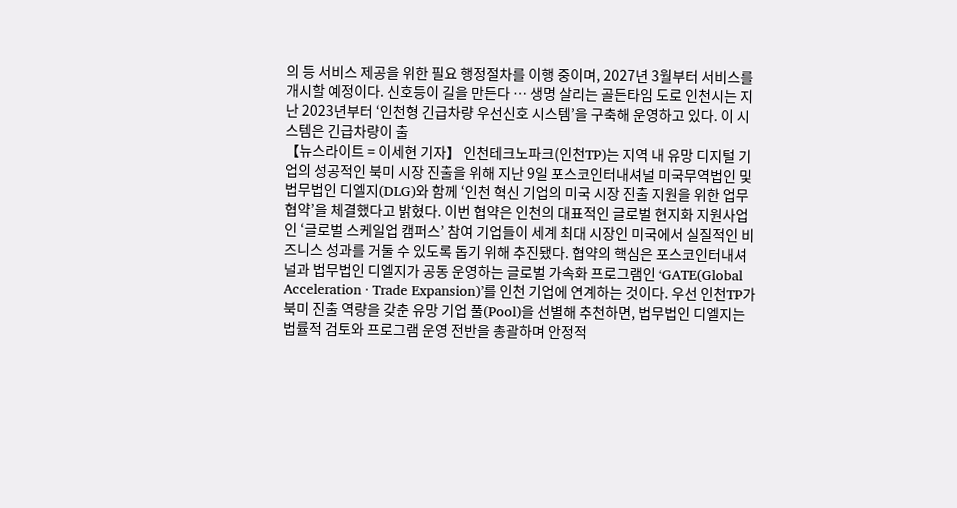의 등 서비스 제공을 위한 필요 행정절차를 이행 중이며, 2027년 3월부터 서비스를 개시할 예정이다. 신호등이 길을 만든다 … 생명 살리는 골든타임 도로 인천시는 지난 2023년부터 ‘인천형 긴급차량 우선신호 시스템’을 구축해 운영하고 있다. 이 시스템은 긴급차량이 출
【뉴스라이트 = 이세현 기자】 인천테크노파크(인천TP)는 지역 내 유망 디지털 기업의 성공적인 북미 시장 진출을 위해 지난 9일 포스코인터내셔널 미국무역법인 및 법무법인 디엘지(DLG)와 함께 ‘인천 혁신 기업의 미국 시장 진출 지원을 위한 업무협약’을 체결했다고 밝혔다. 이번 협약은 인천의 대표적인 글로벌 현지화 지원사업인 ‘글로벌 스케일업 캠퍼스’ 참여 기업들이 세계 최대 시장인 미국에서 실질적인 비즈니스 성과를 거둘 수 있도록 돕기 위해 추진됐다. 협약의 핵심은 포스코인터내셔널과 법무법인 디엘지가 공동 운영하는 글로벌 가속화 프로그램인 ‘GATE(Global Acceleration · Trade Expansion)’를 인천 기업에 연계하는 것이다. 우선 인천TP가 북미 진출 역량을 갖춘 유망 기업 풀(Pool)을 선별해 추천하면, 법무법인 디엘지는 법률적 검토와 프로그램 운영 전반을 총괄하며 안정적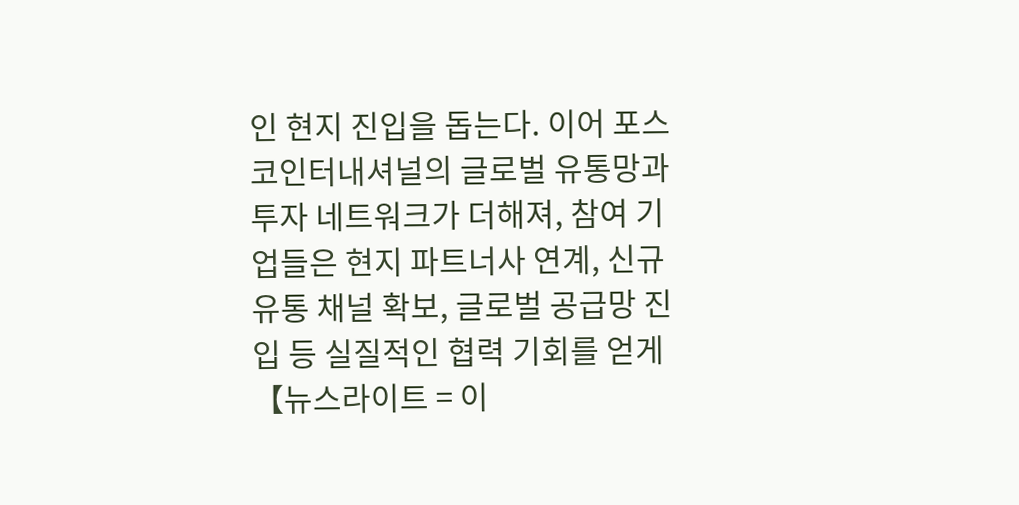인 현지 진입을 돕는다. 이어 포스코인터내셔널의 글로벌 유통망과 투자 네트워크가 더해져, 참여 기업들은 현지 파트너사 연계, 신규 유통 채널 확보, 글로벌 공급망 진입 등 실질적인 협력 기회를 얻게
【뉴스라이트 = 이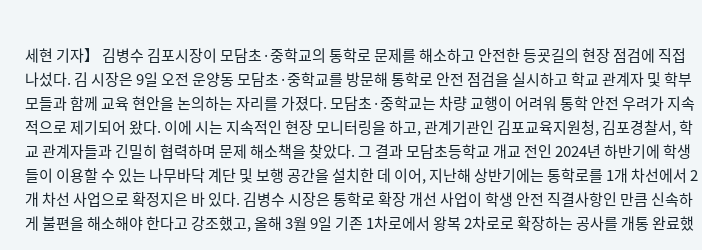세현 기자】 김병수 김포시장이 모담초·중학교의 통학로 문제를 해소하고 안전한 등굣길의 현장 점검에 직접 나섰다. 김 시장은 9일 오전 운양동 모담초·중학교를 방문해 통학로 안전 점검을 실시하고 학교 관계자 및 학부모들과 함께 교육 현안을 논의하는 자리를 가졌다. 모담초·중학교는 차량 교행이 어려워 통학 안전 우려가 지속적으로 제기되어 왔다. 이에 시는 지속적인 현장 모니터링을 하고, 관계기관인 김포교육지원청, 김포경찰서, 학교 관계자들과 긴밀히 협력하며 문제 해소책을 찾았다. 그 결과 모담초등학교 개교 전인 2024년 하반기에 학생들이 이용할 수 있는 나무바닥 계단 및 보행 공간을 설치한 데 이어, 지난해 상반기에는 통학로를 1개 차선에서 2개 차선 사업으로 확정지은 바 있다. 김병수 시장은 통학로 확장 개선 사업이 학생 안전 직결사항인 만큼 신속하게 불편을 해소해야 한다고 강조했고, 올해 3월 9일 기존 1차로에서 왕복 2차로로 확장하는 공사를 개통 완료했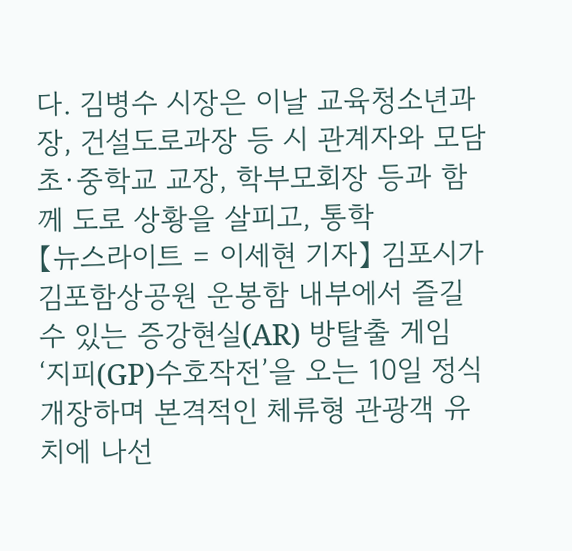다. 김병수 시장은 이날 교육청소년과장, 건설도로과장 등 시 관계자와 모담초·중학교 교장, 학부모회장 등과 함께 도로 상황을 살피고, 통학
【뉴스라이트 = 이세현 기자】 김포시가 김포함상공원 운봉함 내부에서 즐길 수 있는 증강현실(AR) 방탈출 게임 ‘지피(GP)수호작전’을 오는 10일 정식 개장하며 본격적인 체류형 관광객 유치에 나선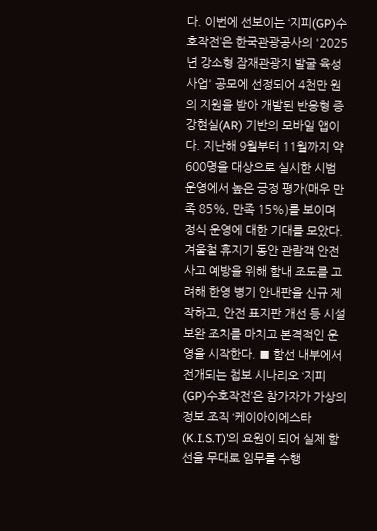다. 이번에 선보이는 ‘지피(GP)수호작전’은 한국관광공사의 '2025년 강소형 잠재관광지 발굴 육성사업' 공모에 선정되어 4천만 원의 지원을 받아 개발된 반응형 증강현실(AR) 기반의 모바일 앱이다. 지난해 9월부터 11월까지 약 600명을 대상으로 실시한 시범 운영에서 높은 긍정 평가(매우 만족 85%, 만족 15%)를 보이며 정식 운영에 대한 기대를 모았다. 겨울철 휴지기 동안 관람객 안전사고 예방을 위해 함내 조도를 고려해 한영 병기 안내판을 신규 제작하고, 안전 표지판 개선 등 시설 보완 조치를 마치고 본격적인 운영을 시작한다. ■ 함선 내부에서 전개되는 첩보 시나리오 ‘지피(GP)수호작전’은 참가자가 가상의 정보 조직 ‘케이아이에스타(K.I.S.T)’의 요원이 되어 실제 함선을 무대로 임무를 수행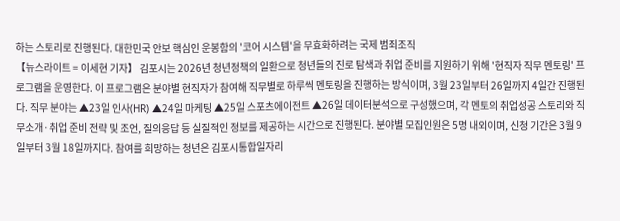하는 스토리로 진행된다. 대한민국 안보 핵심인 운봉함의 '코어 시스템'을 무효화하려는 국제 범죄조직
【뉴스라이트 = 이세현 기자】 김포시는 2026년 청년정책의 일환으로 청년들의 진로 탐색과 취업 준비를 지원하기 위해 '현직자 직무 멘토링' 프로그램을 운영한다. 이 프로그램은 분야별 현직자가 참여해 직무별로 하루씩 멘토링을 진행하는 방식이며, 3월 23일부터 26일까지 4일간 진행된다. 직무 분야는 ▲23일 인사(HR) ▲24일 마케팅 ▲25일 스포츠에이전트 ▲26일 데이터분석으로 구성했으며, 각 멘토의 취업성공 스토리와 직무소개·취업 준비 전략 및 조언, 질의응답 등 실질적인 정보를 제공하는 시간으로 진행된다. 분야별 모집인원은 5명 내외이며, 신청 기간은 3월 9일부터 3월 18일까지다. 참여를 희망하는 청년은 김포시통합일자리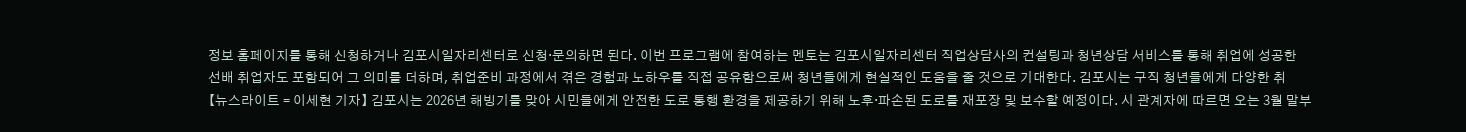정보 홈페이지를 통해 신청하거나 김포시일자리센터로 신청·문의하면 된다. 이번 프로그램에 참여하는 멘토는 김포시일자리센터 직업상담사의 컨설팅과 청년상담 서비스를 통해 취업에 성공한 선배 취업자도 포함되어 그 의미를 더하며, 취업준비 과정에서 겪은 경험과 노하우를 직접 공유함으로써 청년들에게 현실적인 도움을 줄 것으로 기대한다. 김포시는 구직 청년들에게 다양한 취
【뉴스라이트 = 이세현 기자】 김포시는 2026년 해빙기를 맞아 시민들에게 안전한 도로 통행 환경을 제공하기 위해 노후·파손된 도로를 재포장 및 보수할 예정이다. 시 관계자에 따르면 오는 3월 말부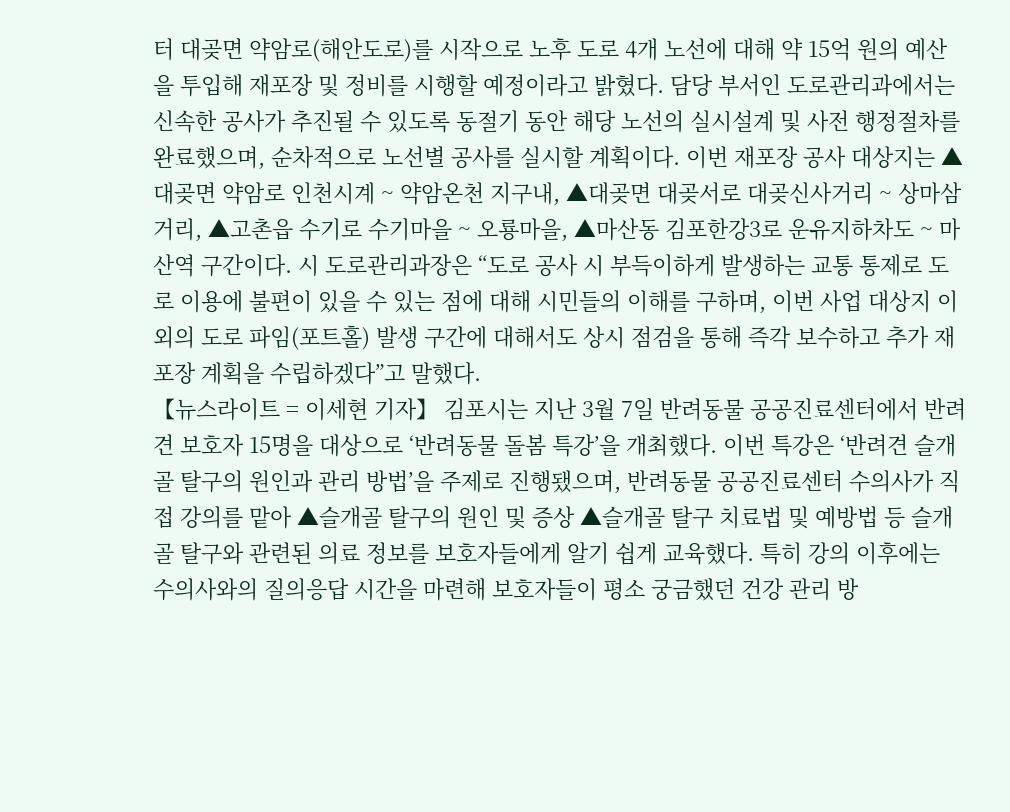터 대곶면 약암로(해안도로)를 시작으로 노후 도로 4개 노선에 대해 약 15억 원의 예산을 투입해 재포장 및 정비를 시행할 예정이라고 밝혔다. 담당 부서인 도로관리과에서는 신속한 공사가 추진될 수 있도록 동절기 동안 해당 노선의 실시설계 및 사전 행정절차를 완료했으며, 순차적으로 노선별 공사를 실시할 계획이다. 이번 재포장 공사 대상지는 ▲대곶면 약암로 인천시계 ~ 약암온천 지구내, ▲대곶면 대곶서로 대곶신사거리 ~ 상마삼거리, ▲고촌읍 수기로 수기마을 ~ 오룡마을, ▲마산동 김포한강3로 운유지하차도 ~ 마산역 구간이다. 시 도로관리과장은 “도로 공사 시 부득이하게 발생하는 교통 통제로 도로 이용에 불편이 있을 수 있는 점에 대해 시민들의 이해를 구하며, 이번 사업 대상지 이외의 도로 파임(포트홀) 발생 구간에 대해서도 상시 점검을 통해 즉각 보수하고 추가 재포장 계획을 수립하겠다”고 말했다.
【뉴스라이트 = 이세현 기자】 김포시는 지난 3월 7일 반려동물 공공진료센터에서 반려견 보호자 15명을 대상으로 ‘반려동물 돌봄 특강’을 개최했다. 이번 특강은 ‘반려견 슬개골 탈구의 원인과 관리 방법’을 주제로 진행됐으며, 반려동물 공공진료센터 수의사가 직접 강의를 맡아 ▲슬개골 탈구의 원인 및 증상 ▲슬개골 탈구 치료법 및 예방법 등 슬개골 탈구와 관련된 의료 정보를 보호자들에게 알기 쉽게 교육했다. 특히 강의 이후에는 수의사와의 질의응답 시간을 마련해 보호자들이 평소 궁금했던 건강 관리 방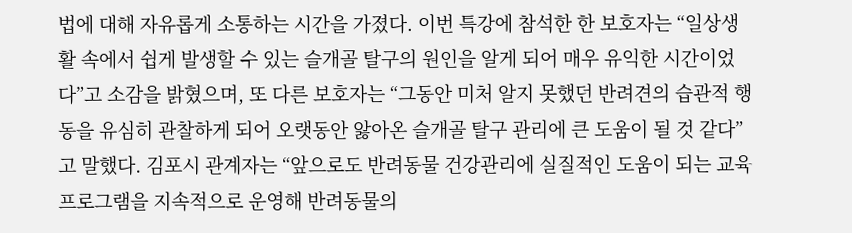법에 대해 자유롭게 소통하는 시간을 가졌다. 이번 특강에 참석한 한 보호자는 “일상생활 속에서 쉽게 발생할 수 있는 슬개골 탈구의 원인을 알게 되어 매우 유익한 시간이었다”고 소감을 밝혔으며, 또 다른 보호자는 “그동안 미처 알지 못했던 반려견의 습관적 행동을 유심히 관찰하게 되어 오랫동안 앓아온 슬개골 탈구 관리에 큰 도움이 될 것 같다”고 말했다. 김포시 관계자는 “앞으로도 반려동물 건강관리에 실질적인 도움이 되는 교육 프로그램을 지속적으로 운영해 반려동물의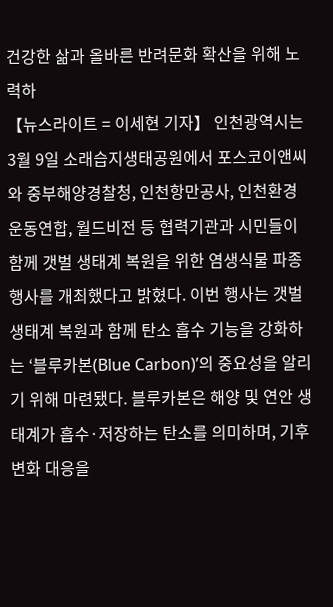건강한 삶과 올바른 반려문화 확산을 위해 노력하
【뉴스라이트 = 이세현 기자】 인천광역시는 3월 9일 소래습지생태공원에서 포스코이앤씨와 중부해양경찰청, 인천항만공사, 인천환경운동연합, 월드비전 등 협력기관과 시민들이 함께 갯벌 생태계 복원을 위한 염생식물 파종행사를 개최했다고 밝혔다. 이번 행사는 갯벌 생태계 복원과 함께 탄소 흡수 기능을 강화하는 ‘블루카본(Blue Carbon)’의 중요성을 알리기 위해 마련됐다. 블루카본은 해양 및 연안 생태계가 흡수·저장하는 탄소를 의미하며, 기후변화 대응을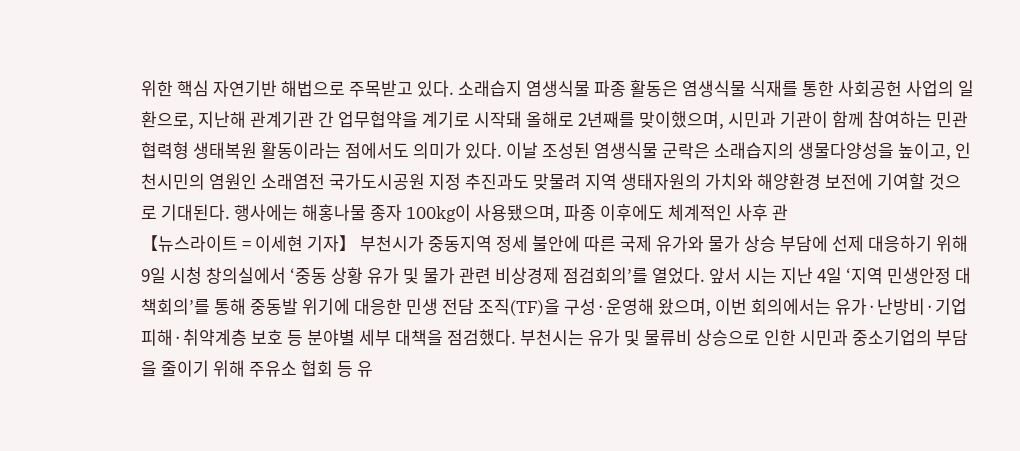위한 핵심 자연기반 해법으로 주목받고 있다. 소래습지 염생식물 파종 활동은 염생식물 식재를 통한 사회공헌 사업의 일환으로, 지난해 관계기관 간 업무협약을 계기로 시작돼 올해로 2년째를 맞이했으며, 시민과 기관이 함께 참여하는 민관 협력형 생태복원 활동이라는 점에서도 의미가 있다. 이날 조성된 염생식물 군락은 소래습지의 생물다양성을 높이고, 인천시민의 염원인 소래염전 국가도시공원 지정 추진과도 맞물려 지역 생태자원의 가치와 해양환경 보전에 기여할 것으로 기대된다. 행사에는 해홍나물 종자 100kg이 사용됐으며, 파종 이후에도 체계적인 사후 관
【뉴스라이트 = 이세현 기자】 부천시가 중동지역 정세 불안에 따른 국제 유가와 물가 상승 부담에 선제 대응하기 위해 9일 시청 창의실에서 ‘중동 상황 유가 및 물가 관련 비상경제 점검회의’를 열었다. 앞서 시는 지난 4일 ‘지역 민생안정 대책회의’를 통해 중동발 위기에 대응한 민생 전담 조직(TF)을 구성·운영해 왔으며, 이번 회의에서는 유가·난방비·기업 피해·취약계층 보호 등 분야별 세부 대책을 점검했다. 부천시는 유가 및 물류비 상승으로 인한 시민과 중소기업의 부담을 줄이기 위해 주유소 협회 등 유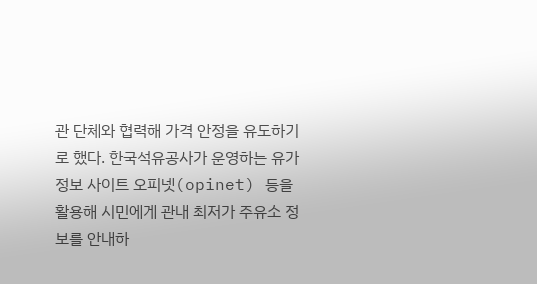관 단체와 협력해 가격 안정을 유도하기로 했다. 한국석유공사가 운영하는 유가정보 사이트 오피넷(opinet) 등을 활용해 시민에게 관내 최저가 주유소 정보를 안내하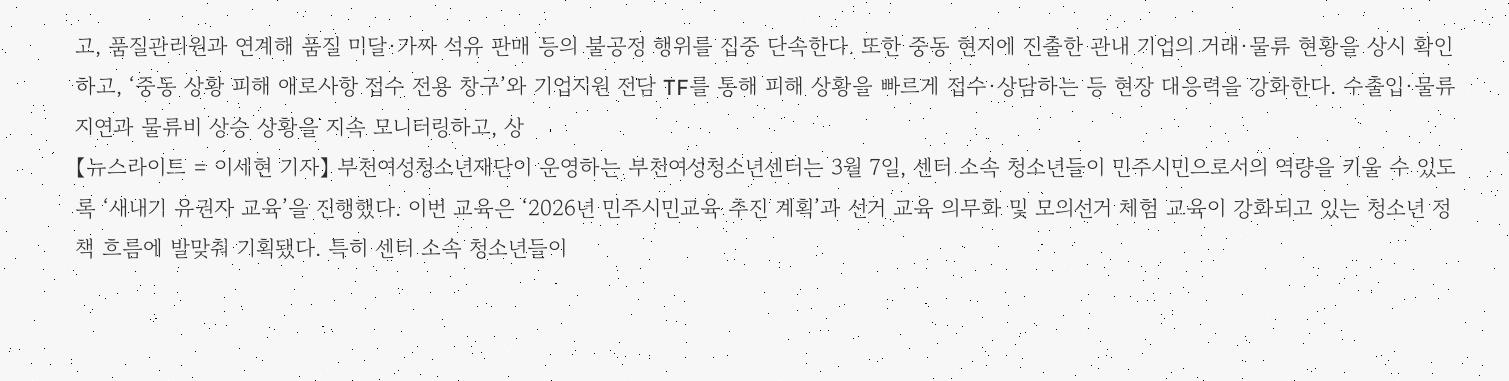고, 품질관리원과 연계해 품질 미달·가짜 석유 판매 등의 불공정 행위를 집중 단속한다. 또한 중동 현지에 진출한 관내 기업의 거래·물류 현황을 상시 확인하고, ‘중동 상황 피해 애로사항 접수 전용 창구’와 기업지원 전담 TF를 통해 피해 상황을 빠르게 접수·상담하는 등 현장 대응력을 강화한다. 수출입·물류 지연과 물류비 상승 상황을 지속 모니터링하고, 상
【뉴스라이트 = 이세현 기자】 부천여성청소년재단이 운영하는 부천여성청소년센터는 3월 7일, 센터 소속 청소년들이 민주시민으로서의 역량을 키울 수 있도록 ‘새내기 유권자 교육’을 진행했다. 이번 교육은 ‘2026년 민주시민교육 추진 계획’과 선거 교육 의무화 및 모의선거 체험 교육이 강화되고 있는 청소년 정책 흐름에 발맞춰 기획됐다. 특히 센터 소속 청소년들이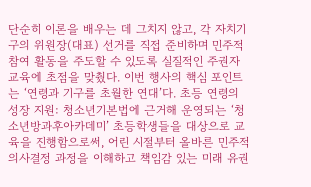단순히 이론을 배우는 데 그치지 않고, 각 자치기구의 위원장(대표) 선거를 직접 준비하며 민주적 참여 활동을 주도할 수 있도록 실질적인 주권자 교육에 초점을 맞췄다. 이번 행사의 핵심 포인트는 ‘연령과 기구를 초월한 연대’다. 초등 연령의 성장 지원: 청소년기본법에 근거해 운영되는 ‘청소년방과후아카데미’ 초등학생들을 대상으로 교육을 진행함으로써, 어린 시절부터 올바른 민주적 의사결정 과정을 이해하고 책임감 있는 미래 유권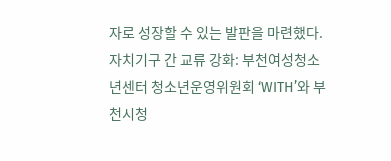자로 성장할 수 있는 발판을 마련했다. 자치기구 간 교류 강화: 부천여성청소년센터 청소년운영위원회 ‘WITH’와 부천시청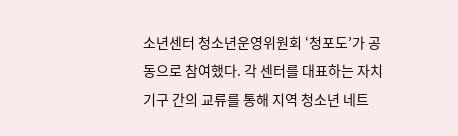소년센터 청소년운영위원회 ‘청포도’가 공동으로 참여했다. 각 센터를 대표하는 자치기구 간의 교류를 통해 지역 청소년 네트